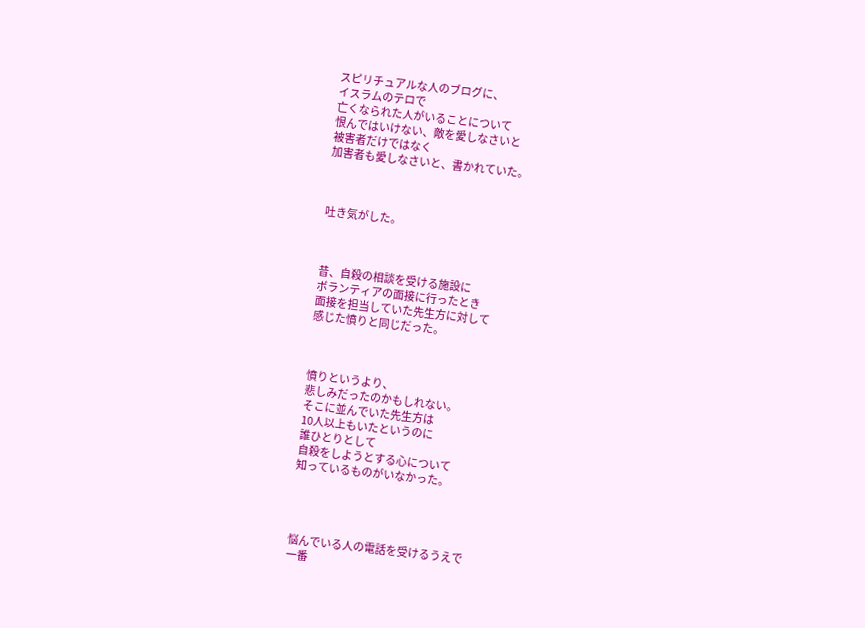スピリチュアルな人のブログに、
イスラムのテロで
亡くなられた人がいることについて
恨んではいけない、敵を愛しなさいと
被害者だけではなく
加害者も愛しなさいと、書かれていた。



吐き気がした。



昔、自殺の相談を受ける施設に
ボランティアの面接に行ったとき
面接を担当していた先生方に対して
感じた憤りと同じだった。



憤りというより、
悲しみだったのかもしれない。
そこに並んでいた先生方は
10人以上もいたというのに
誰ひとりとして
自殺をしようとする心について
知っているものがいなかった。




悩んでいる人の電話を受けるうえで
一番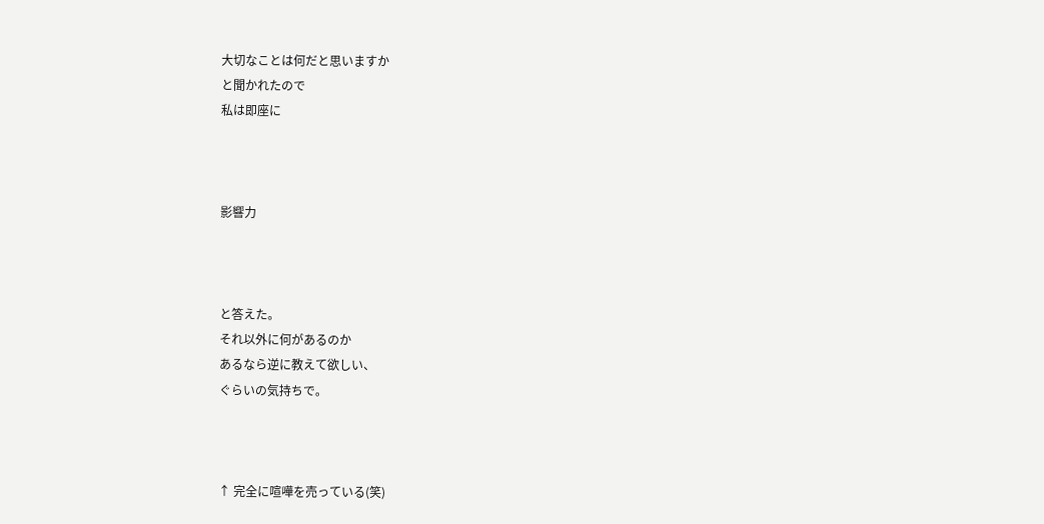大切なことは何だと思いますか
と聞かれたので
私は即座に



影響力



と答えた。
それ以外に何があるのか
あるなら逆に教えて欲しい、
ぐらいの気持ちで。



↑ 完全に喧嘩を売っている(笑)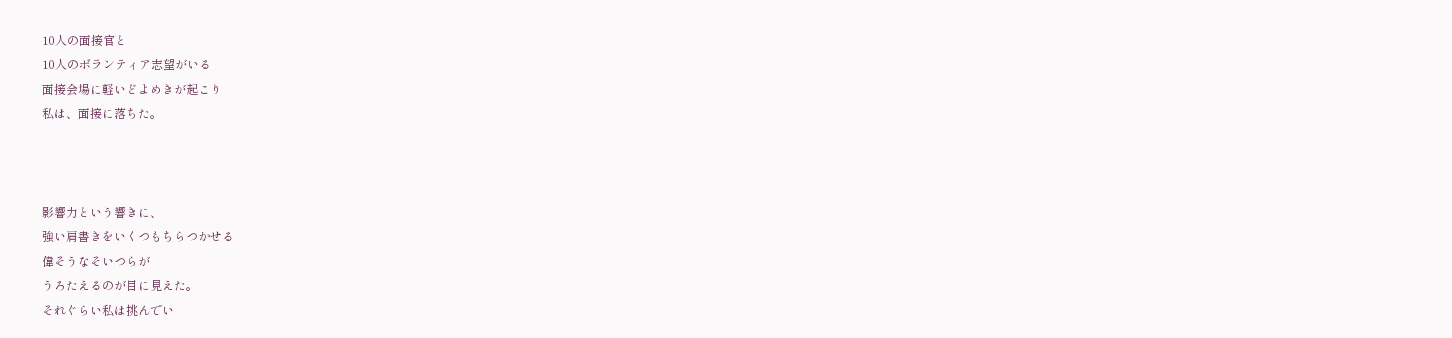10人の面接官と
10人のボランティア志望がいる
面接会場に軽いどよめきが起こり
私は、面接に落ちた。



影響力という響きに、
強い肩書きをいくつもちらつかせる
偉そうなそいつらが
うろたえるのが目に見えた。
それぐらい私は挑んでい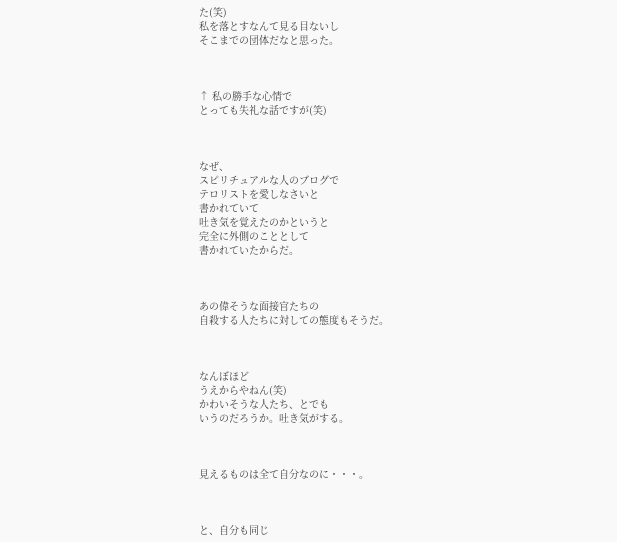た(笑)
私を落とすなんて見る目ないし
そこまでの団体だなと思った。



↑ 私の勝手な心情で
とっても失礼な話ですが(笑)



なぜ、
スピリチュアルな人のブログで
テロリストを愛しなさいと
書かれていて
吐き気を覚えたのかというと
完全に外側のこととして
書かれていたからだ。



あの偉そうな面接官たちの
自殺する人たちに対しての態度もそうだ。



なんぼほど
うえからやねん(笑)
かわいそうな人たち、とでも
いうのだろうか。吐き気がする。



見えるものは全て自分なのに・・・。



と、自分も同じ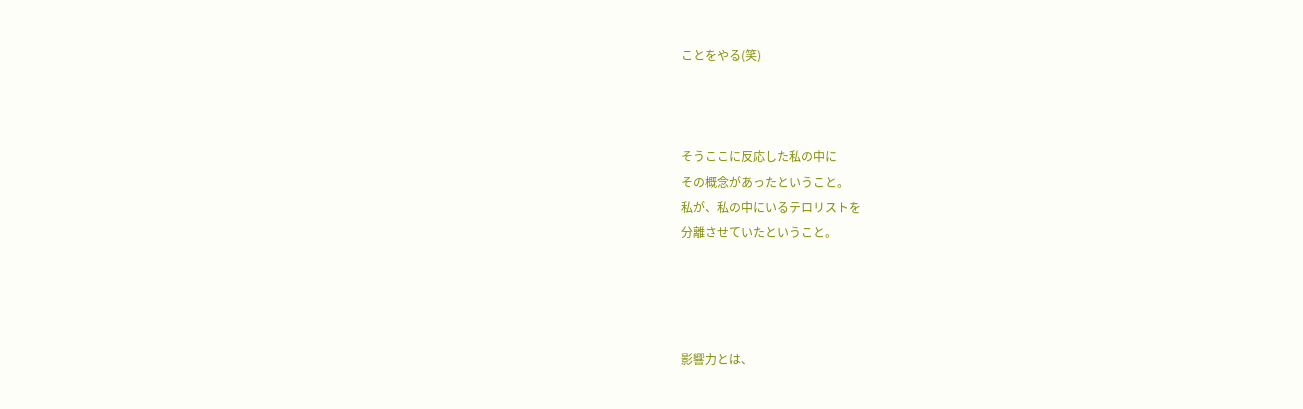ことをやる(笑)



そうここに反応した私の中に
その概念があったということ。
私が、私の中にいるテロリストを
分離させていたということ。




影響力とは、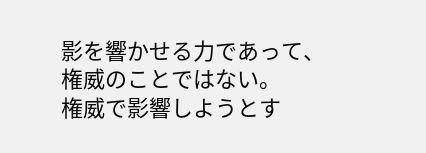影を響かせる力であって、
権威のことではない。
権威で影響しようとす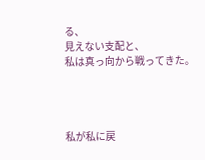る、
見えない支配と、
私は真っ向から戦ってきた。




私が私に戻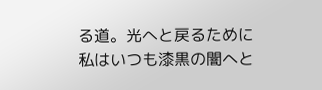る道。光へと戻るために
私はいつも漆黒の闇へと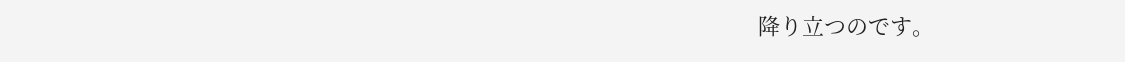降り立つのです。